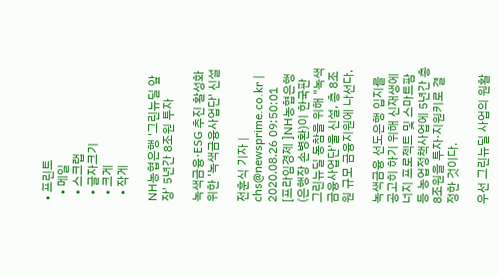• 프린트
  • 메일
  • 스크랩
  • 글자크기
  • 크게
  • 작게

NH농협은행 '그린뉴딜 앞장' 5년간 8조원 투자

녹색금융·ESG 추진 활성화 위한 '녹색금융사업단' 신설

전훈식 기자 | chs@newsprime.co.kr | 2020.08.26 09:50:01
[프라임경제 ]NH농협은행(은행장 손병환)이 한국판 그린뉴딜 동참을 위해 "녹색금융사업단'을 신설, 총 8조원 규모 금융지원에 나선다.

녹색금융 선도은행 입지를 공고히 하기 위해 신재생에너지 프로젝트 및 스마트팜 등 농업정책사업에 5년간 총 8조원을 투자·지원키로 결정한 것이다.

우선 그린뉴딜 사업의 원활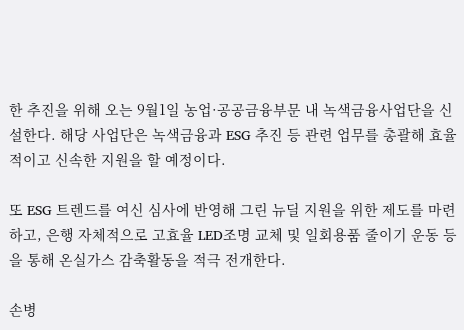한 추진을 위해 오는 9월1일 농업·공공금융부문 내 녹색금융사업단을 신설한다. 해당 사업단은 녹색금융과 ESG 추진 등 관련 업무를 총괄해 효율적이고 신속한 지원을 할 예정이다.

또 ESG 트렌드를 여신 심사에 반영해 그린 뉴딜 지원을 위한 제도를 마련하고, 은행 자체적으로 고효율 LED조명 교체 및 일회용품 줄이기 운동 등을 통해 온실가스 감축활동을 적극 전개한다.

손병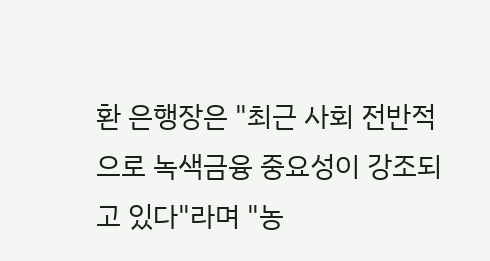환 은행장은 "최근 사회 전반적으로 녹색금융 중요성이 강조되고 있다"라며 "농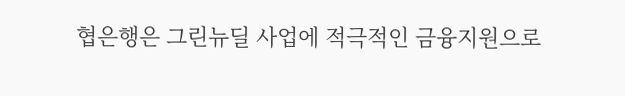협은행은 그린뉴딜 사업에 적극적인 금융지원으로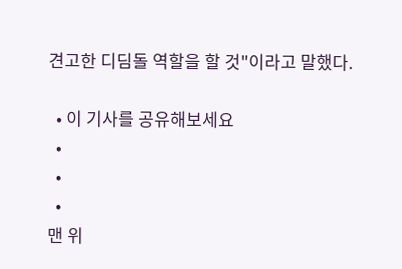견고한 디딤돌 역할을 할 것"이라고 말했다.

  • 이 기사를 공유해보세요
  •
  •
  •
맨 위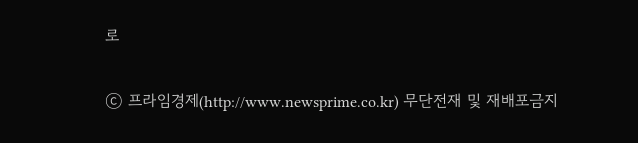로

ⓒ 프라임경제(http://www.newsprime.co.kr) 무단전재 및 재배포금지